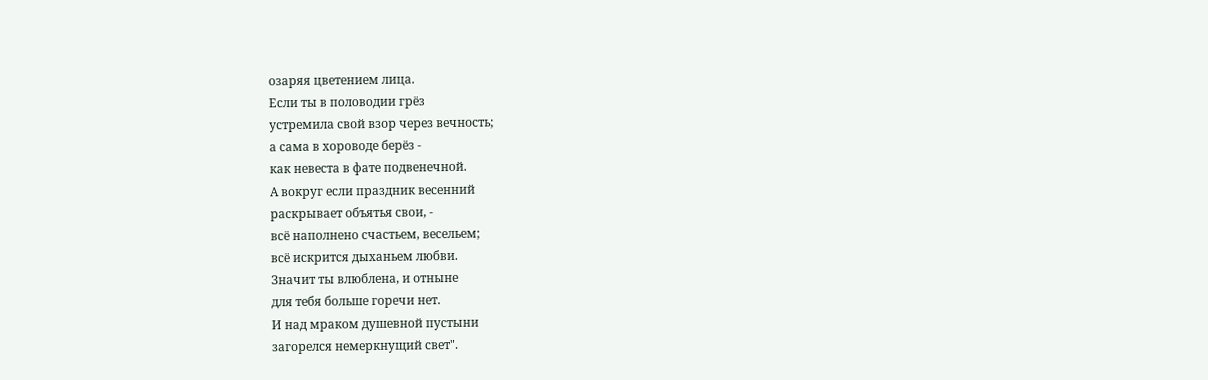озаряя цветением лица.
Если ты в половодии грёз
устремила свой взор через вечность;
а сама в хороводе берёз -
как невеста в фате подвенечной.
А вокруг если праздник весенний
раскрывает объятья свои, -
всё наполнено счастьем, весельем;
всё искрится дыханьем любви.
Значит ты влюблена, и отныне
для тебя больше горечи нет.
И над мраком душевной пустыни
загорелся немеркнущий свет".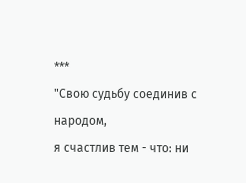***
"Свою судьбу соединив с народом,
я счастлив тем - что: ни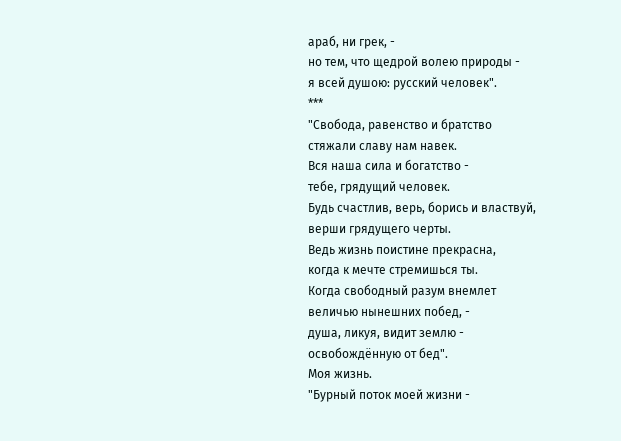араб, ни грек, -
но тем, что щедрой волею природы -
я всей душою: русский человек".
***
"Свобода, равенство и братство
стяжали славу нам навек.
Вся наша сила и богатство -
тебе, грядущий человек.
Будь счастлив, верь, борись и властвуй,
верши грядущего черты.
Ведь жизнь поистине прекрасна,
когда к мечте стремишься ты.
Когда свободный разум внемлет
величью нынешних побед, -
душа, ликуя, видит землю -
освобождённую от бед".
Моя жизнь.
"Бурный поток моей жизни -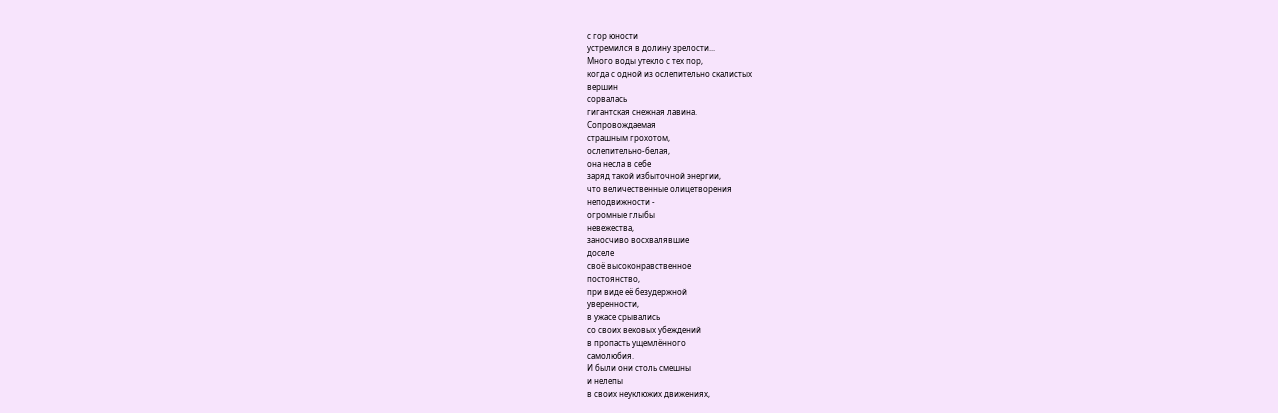с гор юности
устремился в долину зрелости...
Много воды утекло с тех пор,
когда с одной из ослепительно скалистых
вершин
сорвалась
гигантская снежная лавина.
Сопровождаемая
страшным грохотом,
ослепительно-белая,
она несла в себе
заряд такой избыточной энергии,
что величественные олицетворения
неподвижности -
огромные глыбы
невежества,
заносчиво восхвалявшие
доселе
своё высоконравственное
постоянство,
при виде её безудержной
уверенности,
в ужасе срывались
со своих вековых убеждений
в пропасть ущемлённого
самолюбия.
И были они столь смешны
и нелепы
в своих неуклюжих движениях,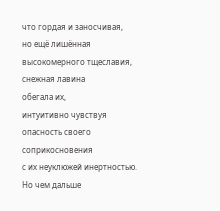что гордая и заносчивая,
но ещё лишённая
высокомерного тщеславия,
снежная лавина
обегала их,
интуитивно чувствуя
опасность своего соприкосновения
с их неуклюжей инертностью.
Но чем дальше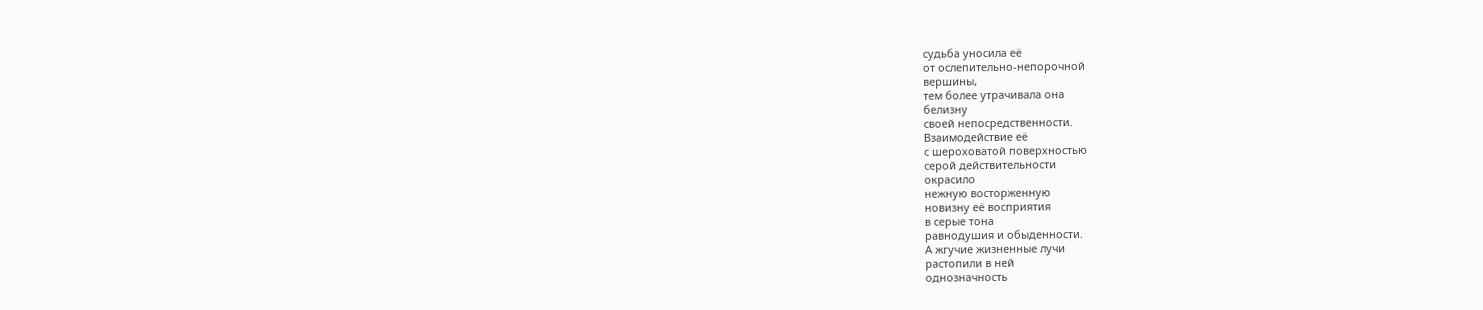судьба уносила её
от ослепительно-непорочной
вершины,
тем более утрачивала она
белизну
своей непосредственности.
Взаимодействие её
с шероховатой поверхностью
серой действительности
окрасило
нежную восторженную
новизну её восприятия
в серые тона
равнодушия и обыденности.
А жгучие жизненные лучи
растопили в ней
однозначность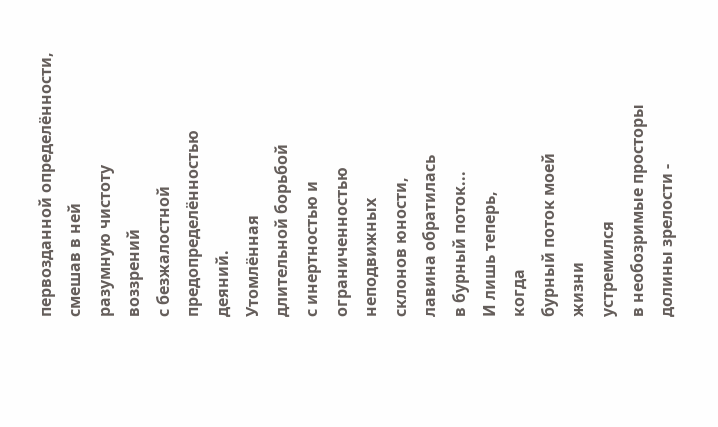первозданной определённости,
смешав в ней
разумную чистоту
воззрений
с безжалостной предопределённостью
деяний.
Утомлённая
длительной борьбой
с инертностью и ограниченностью
неподвижных
склонов юности,
лавина обратилась
в бурный поток...
И лишь теперь,
когда
бурный поток моей
жизни
устремился
в необозримые просторы
долины зрелости -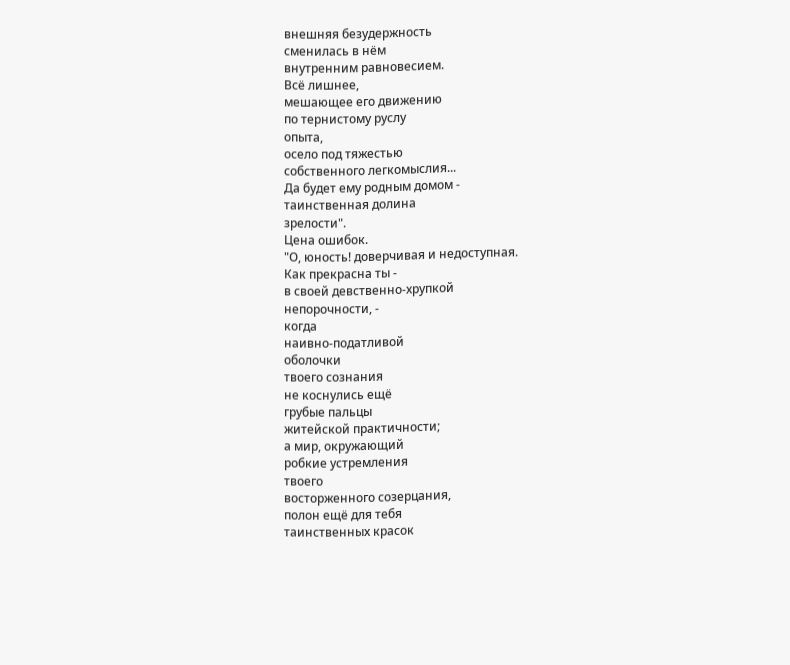внешняя безудержность
сменилась в нём
внутренним равновесием.
Всё лишнее,
мешающее его движению
по тернистому руслу
опыта,
осело под тяжестью
собственного легкомыслия...
Да будет ему родным домом -
таинственная долина
зрелости".
Цена ошибок.
"О, юность! доверчивая и недоступная.
Как прекрасна ты -
в своей девственно-хрупкой
непорочности, -
когда
наивно-податливой
оболочки
твоего сознания
не коснулись ещё
грубые пальцы
житейской практичности;
а мир, окружающий
робкие устремления
твоего
восторженного созерцания,
полон ещё для тебя
таинственных красок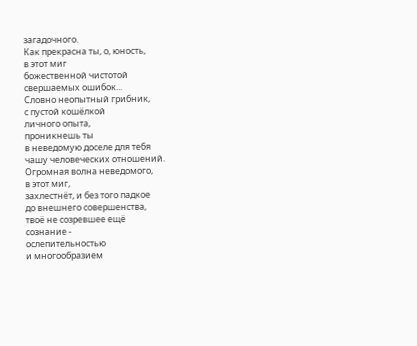загадочного.
Как прекрасна ты, о, юность,
в этот миг
божественной чистотой
свершаемых ошибок...
Словно неопытный грибник,
с пустой кошёлкой
личного опыта,
проникнешь ты
в неведомую доселе для тебя
чашу человеческих отношений.
Огромная волна неведомого,
в этот миг,
захлестнёт, и без того падкое
до внешнего совершенства,
твоё не созревшее ещё
сознание -
ослепительностью
и многообразием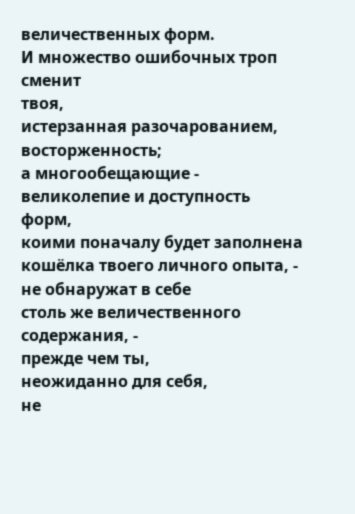величественных форм.
И множество ошибочных троп
сменит
твоя,
истерзанная разочарованием,
восторженность;
а многообещающие -
великолепие и доступность
форм,
коими поначалу будет заполнена
кошёлка твоего личного опыта, -
не обнаружат в себе
столь же величественного
содержания, -
прежде чем ты,
неожиданно для себя,
не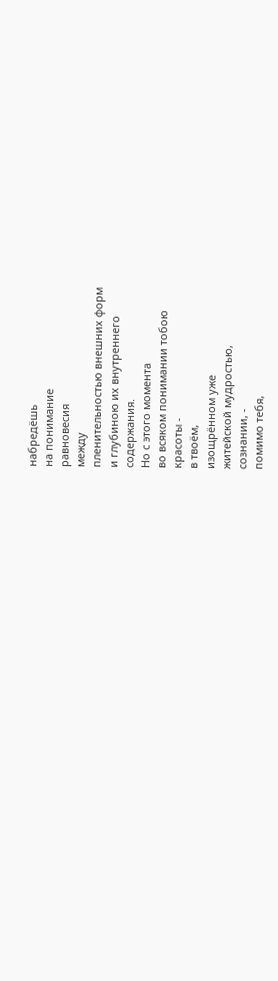набредёшь
на понимание
равновесия
между
пленительностью внешних форм
и глубиною их внутреннего
содержания.
Но с этого момента
во всяком понимании тобою
красоты -
в твоём,
изощрённом уже
житейской мудростью,
сознании, -
помимо тебя,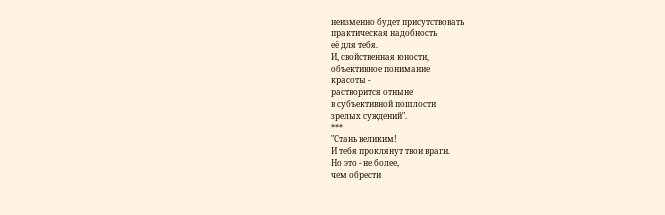неизменно будет присутствовать
практическая надобность
её для тебя.
И, свойственная юности,
объективное понимание
красоты -
растворится отныне
в субъективной пошлости
зрелых суждений".
***
"Стань великим!
И тебя проклянут твои враги.
Но это - не более,
чем обрести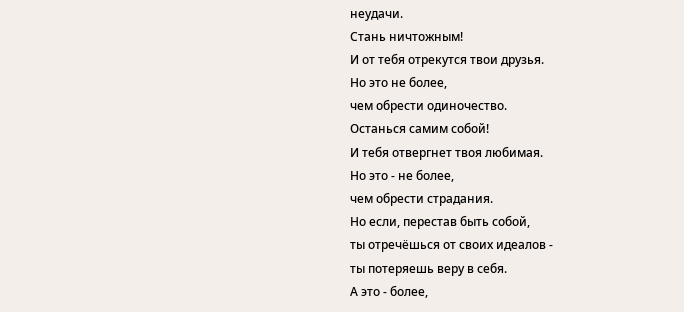неудачи.
Стань ничтожным!
И от тебя отрекутся твои друзья.
Но это не более,
чем обрести одиночество.
Останься самим собой!
И тебя отвергнет твоя любимая.
Но это - не более,
чем обрести страдания.
Но если, перестав быть собой,
ты отречёшься от своих идеалов -
ты потеряешь веру в себя.
А это - более,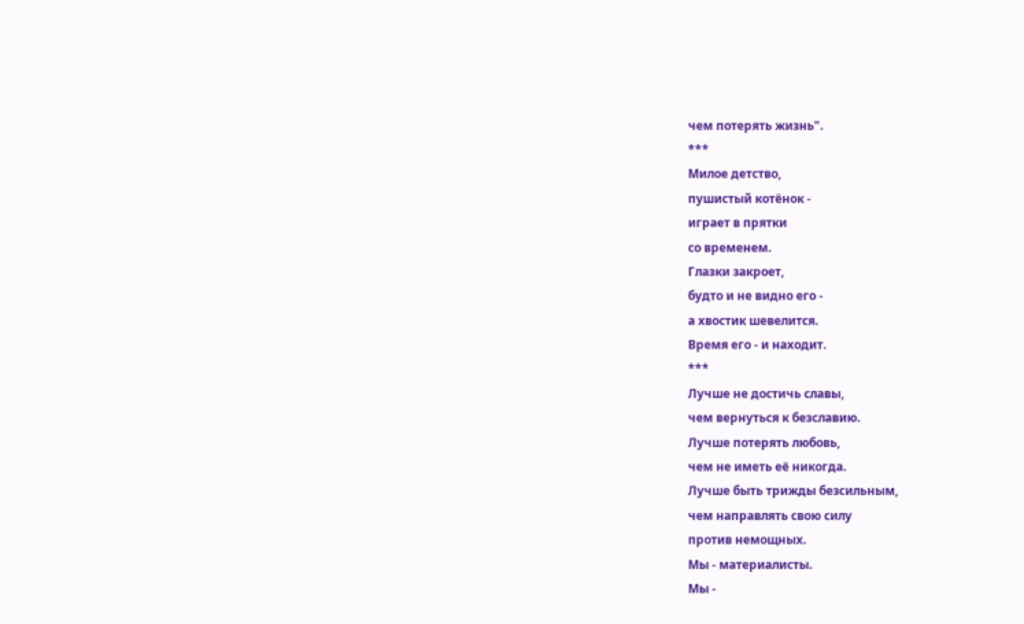чем потерять жизнь".
***
Милое детство,
пушистый котёнок -
играет в прятки
со временем.
Глазки закроет,
будто и не видно его -
а хвостик шевелится.
Время его - и находит.
***
Лучше не достичь славы,
чем вернуться к безславию.
Лучше потерять любовь,
чем не иметь её никогда.
Лучше быть трижды безсильным,
чем направлять свою силу
против немощных.
Мы - материалисты.
Мы -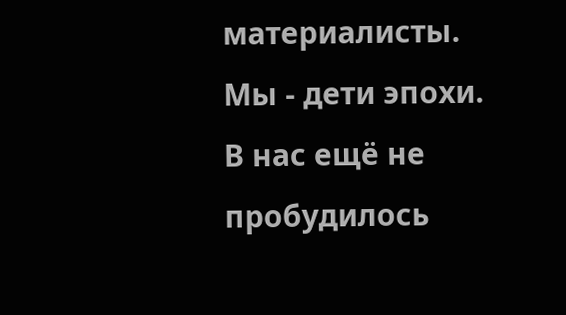материалисты.
Мы - дети эпохи.
В нас ещё не пробудилось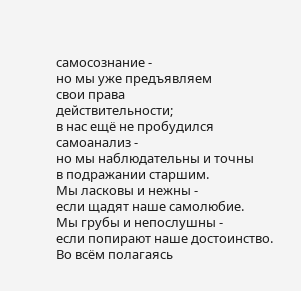самосознание -
но мы уже предъявляем
свои права
действительности;
в нас ещё не пробудился
самоанализ -
но мы наблюдательны и точны
в подражании старшим.
Мы ласковы и нежны -
если щадят наше самолюбие.
Мы грубы и непослушны -
если попирают наше достоинство.
Во всём полагаясь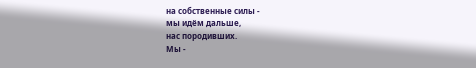на собственные силы -
мы идём дальше,
нас породивших.
Мы -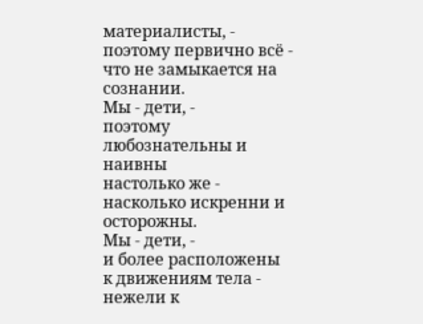материалисты, -
поэтому первично всё -
что не замыкается на сознании.
Мы - дети, -
поэтому любознательны и наивны
настолько же -
насколько искренни и осторожны.
Мы - дети, -
и более расположены
к движениям тела -
нежели к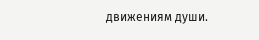движениям души.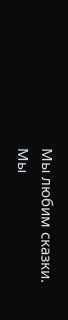Мы любим сказки.
Мы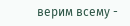верим всему -